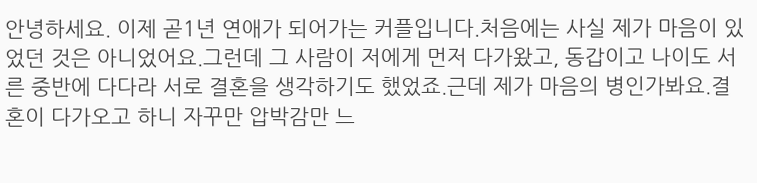안녕하세요. 이제 곧1년 연애가 되어가는 커플입니다.처음에는 사실 제가 마음이 있었던 것은 아니었어요.그런데 그 사람이 저에게 먼저 다가왔고, 동갑이고 나이도 서른 중반에 다다라 서로 결혼을 생각하기도 했었죠.근데 제가 마음의 병인가봐요.결혼이 다가오고 하니 자꾸만 압박감만 느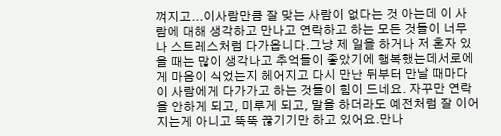껴지고...이사람만큼 잘 맞는 사람이 없다는 것 아는데 이 사람에 대해 생각하고 만나고 연락하고 하는 모든 것들이 너무나 스트레스처럼 다가옵니다.그냥 제 일을 하거나 저 혼자 있을 때는 많이 생각나고 추억들이 좋았기에 행복했는데서로에게 마음이 식었는지 헤어지고 다시 만난 뒤부터 만날 때마다 이 사람에게 다가가고 하는 것들이 힘이 드네요. 자꾸만 연락을 안하게 되고, 미루게 되고, 말을 하더라도 예전처럼 잘 이어지는게 아니고 뚝뚝 끊기기만 하고 있어요.만나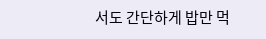서도 간단하게 밥만 먹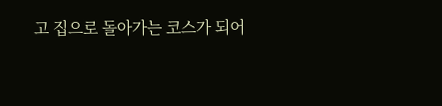고 집으로 돌아가는 코스가 되어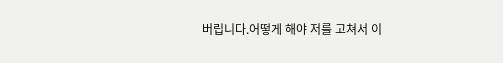버립니다.어떻게 해야 저를 고쳐서 이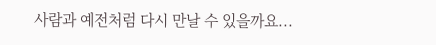사람과 예전처럼 다시 만날 수 있을까요...